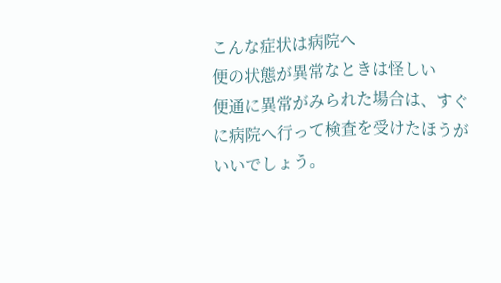こんな症状は病院へ
便の状態が異常なときは怪しい
便通に異常がみられた場合は、すぐに病院へ行って検査を受けたほうがいいでしょう。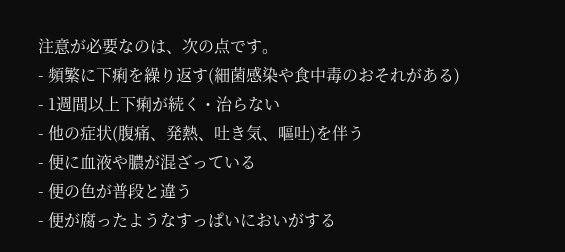注意が必要なのは、次の点です。
- 頻繁に下痢を繰り返す(細菌感染や食中毒のおそれがある)
- 1週間以上下痢が続く・治らない
- 他の症状(腹痛、発熱、吐き気、嘔吐)を伴う
- 便に血液や膿が混ざっている
- 便の色が普段と違う
- 便が腐ったようなすっぱいにおいがする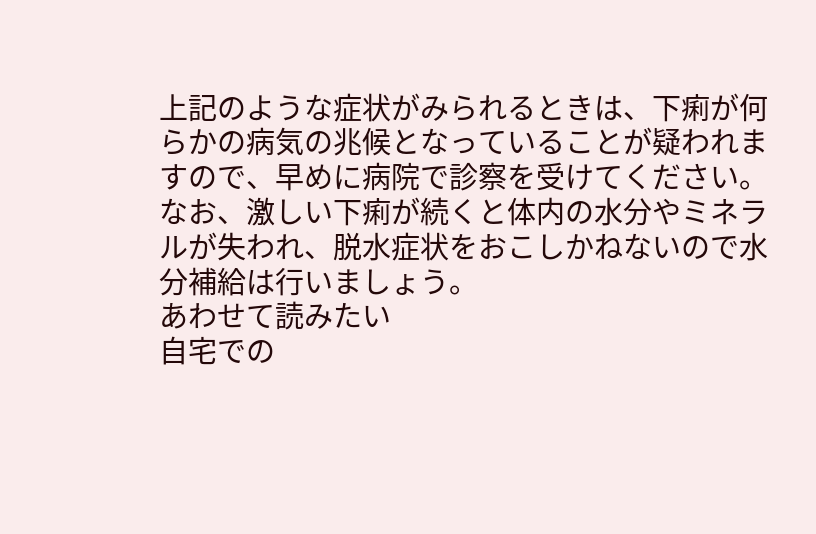上記のような症状がみられるときは、下痢が何らかの病気の兆候となっていることが疑われますので、早めに病院で診察を受けてください。
なお、激しい下痢が続くと体内の水分やミネラルが失われ、脱水症状をおこしかねないので水分補給は行いましょう。
あわせて読みたい
自宅での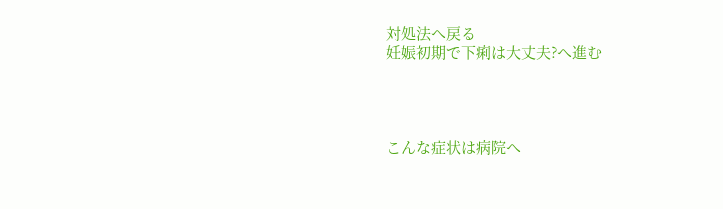対処法へ戻る
妊娠初期で下痢は大丈夫?へ進む




こんな症状は病院へ